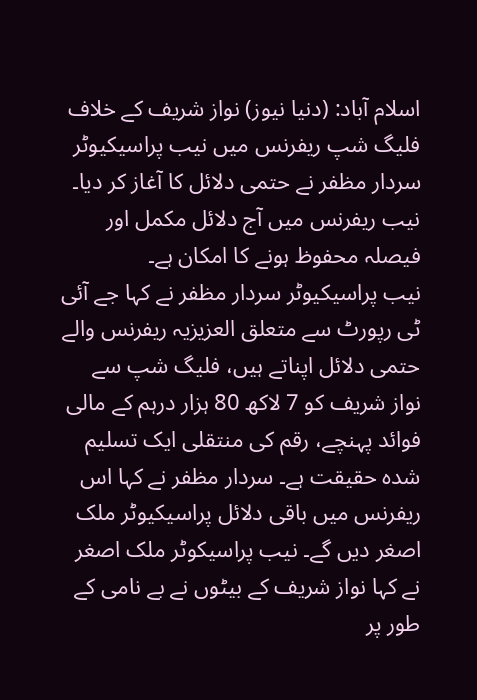اسلام آباد: (دنیا نیوز) نواز شریف کے خلاف فلیگ شپ ریفرنس میں نیب پراسیکیوٹر سردار مظفر نے حتمی دلائل کا آغاز کر دیا۔ نیب ریفرنس میں آج دلائل مکمل اور فیصلہ محفوظ ہونے کا امکان ہے۔
نیب پراسیکیوٹر سردار مظفر نے کہا جے آئی ٹی رپورٹ سے متعلق العزیزیہ ریفرنس والے حتمی دلائل اپناتے ہیں، فلیگ شپ سے نواز شریف کو 7 لاکھ 80 ہزار درہم کے مالی فوائد پہنچے، رقم کی منتقلی ایک تسلیم شدہ حقیقت ہے۔ سردار مظفر نے کہا اس ریفرنس میں باقی دلائل پراسیکیوٹر ملک اصغر دیں گے۔ نیب پراسیکوٹر ملک اصغر نے کہا نواز شریف کے بیٹوں نے بے نامی کے طور پر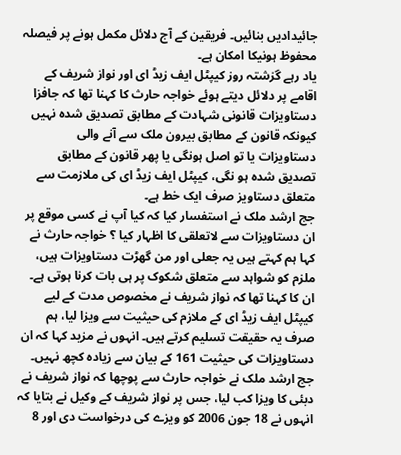جائیدادیں بنائیں۔ فریقین کے آج دلائل مکمل ہونے پر فیصلہ محفوظ ہونیکا امکان ہے۔
یاد رہے گزشتہ روز کیپٹل ایف زیڈ ای اور نواز شریف کے اقامے پر دلائل دیتے ہوئے خواجہ حارث کا کہنا تھا کہ جافزا دستاویزات قانونی شہادت کے مطابق تصدیق شدہ نہیں کیونکہ قانون کے مطابق بیرون ملک سے آنے والی دستاویزات یا تو اصل ہونگی یا پھر قانون کے مطابق تصدیق شدہ ہو نگی، کیپٹل ایف زیڈ ای کی ملازمت سے متعلق دستاویز صرف ایک خط ہے۔
جج ارشد ملک نے استفسار کیا کہ کیا آپ نے کسی موقع پر ان دستاویزات سے لاتعلقی کا اظہار کیا ؟ خواجہ حارث نے کہا ہم کہتے ہیں یہ جعلی اور من گھڑت دستاویزات ہیں، ملزم کو شواہد سے متعلق شکوک پر ہی بات کرنا ہوتی ہے۔ ان کا کہنا تھا کہ نواز شریف نے مخصوص مدت کے لیے کیپٹل ایف زیڈ ای کے ملازم کی حیثیت سے ویزا لیا، ہم صرف یہ حقیقت تسلیم کرتے ہیں۔ انہوں نے مزید کہا کہ ان دستاویزات کی حیثیت 161 کے بیان سے زیادہ کچھ نہیں۔
جج ارشد ملک نے خواجہ حارث سے پوچھا کہ نواز شریف نے دبئی کا ویزا کب لیا، جس پر نواز شریف کے وکیل نے بتایا کہ انہوں نے 18 جون 2006 کو ویزے کی درخواست دی اور 8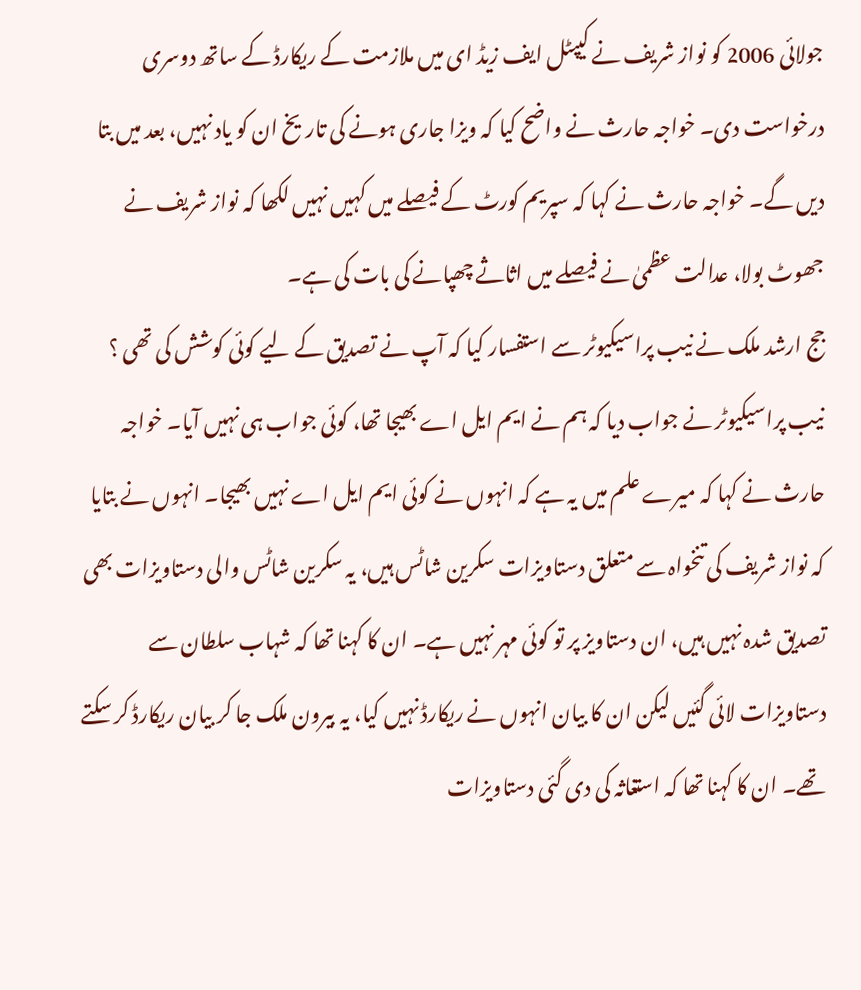جولائی 2006 کو نواز شریف نے کیپٹل ایف زیڈ ای میں ملازمت کے ریکارڈ کے ساتھ دوسری درخواست دی۔ خواجہ حارث نے واضح کیا کہ ویزا جاری ہونے کی تاریخ ان کو یاد نہیں، بعد میں بتا دیں گے۔ خواجہ حارث نے کہا کہ سپریم کورٹ کے فیصلے میں کہیں نہیں لکھا کہ نواز شریف نے جھوٹ بولا، عدالت عظمیٰ نے فیصلے میں اثاثے چھپانے کی بات کی ہے۔
جج ارشد ملک نے نیب پراسیکیوٹر سے استفسار کیا کہ آپ نے تصدیق کے لیے کوئی کوشش کی تھی ؟ نیب پراسیکیوٹر نے جواب دیا کہ ہم نے ایم ایل اے بھیجا تھا، کوئی جواب ہی نہیں آیا۔ خواجہ حارث نے کہا کہ میرے علم میں یہ ہے کہ انہوں نے کوئی ایم ایل اے نہیں بھیجا۔ انہوں نے بتایا کہ نواز شریف کی تنخواہ سے متعلق دستاویزات سکرین شاٹس ہیں، یہ سکرین شاٹس والی دستاویزات بھی تصدیق شدہ نہیں ہیں، ان دستاویز پر تو کوئی مہر نہیں ہے۔ ان کا کہنا تھا کہ شہاب سلطان سے دستاویزات لائی گئیں لیکن ان کا بیان انہوں نے ریکارڈ نہیں کیا، یہ بیرون ملک جا کر بیان ریکارڈ کر سکتے تھے۔ ان کا کہنا تھا کہ استغاثہ کی دی گئی دستاویزات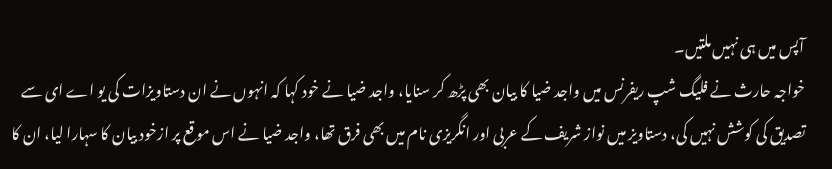آپس میں ہی نہیں ملتیں۔
خواجہ حارث نے فلیگ شپ ریفرنس میں واجد ضیا کا بیان بھی پڑھ کر سنایا، واجد ضیا نے خود کہا کہ انہوں نے ان دستاویزات کی یو اے ای سے تصدیق کی کوشش نہیں کی، دستاویز میں نواز شریف کے عربی اور انگریزی نام میں بھی فرق تھا، واجد ضیا نے اس موقع پر ازخود بیان کا سہارا لیا، ان کا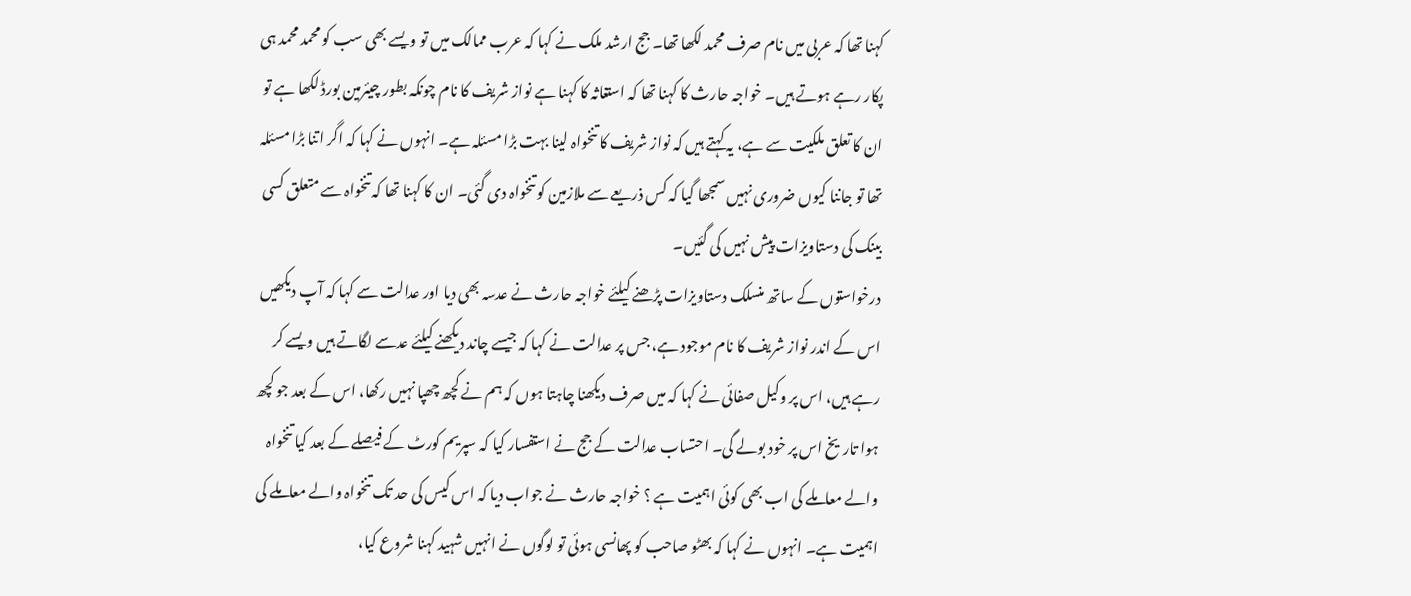کہنا تھا کہ عربی میں نام صرف محمد لکھا تھا۔ جج ارشد ملک نے کہا کہ عرب ممالک میں تو ویسے بھی سب کو محمد محمد ہی پکار رہے ہوتے ہیں۔ خواجہ حارث کا کہنا تھا کہ استغاثہ کا کہنا ہے نواز شریف کا نام چونکہ بطور چیئرمین بورڈ لکھا ہے تو ان کا تعلق ملکیت سے ہے، یہ کہتے ہیں کہ نواز شریف کا تنخواہ لینا بہت بڑا مسئلہ ہے۔ انہوں نے کہا کہ اگر اتنا بڑا مسئلہ تھا تو جاننا کیوں ضروری نہیں سمجھا گیا کہ کس ذریعے سے ملازمین کو تنخواہ دی گئی۔ ان کا کہنا تھا کہ تنخواہ سے متعلق کسی بینک کی دستاویزات پیش نہیں کی گئیں۔
درخواستوں کے ساتھ منسلک دستاویزات پڑھنے کیلئے خواجہ حارث نے عدسہ بھی دیا اور عدالت سے کہا کہ آپ دیکھیں اس کے اندر نواز شریف کا نام موجود ہے، جس پر عدالت نے کہا کہ جیسے چاند دیکھنے کیلئے عدسے لگاتے ہیں ویسے کر رہے ہیں، اس پر وکیل صفائی نے کہا کہ میں صرف دیکھنا چاہتا ہوں کہ ہم نے کچھ چھپا نہیں رکھا، اس کے بعد جو کچھ ہوا تاریخ اس پر خود بولے گی۔ احتساب عدالت کے جج نے استفسار کیا کہ سپریم کورٹ کے فیصلے کے بعد کیا تنخواہ والے معاملے کی اب بھی کوئی اہمیت ہے ؟ خواجہ حارث نے جواب دیا کہ اس کیس کی حد تک تنخواہ والے معاملے کی اہمیت ہے۔ انہوں نے کہا کہ بھٹو صاحب کو پھانسی ہوئی تو لوگوں نے انہیں شہید کہنا شروع کیا،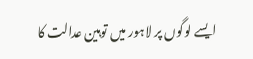ایسے لوگوں پر لاہور میں توہین عدالت کا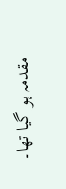مقدمہ ہو گیا تھا۔